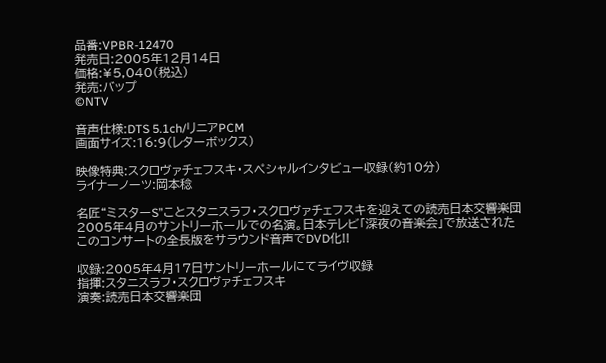品番:VPBR-12470
発売日:2005年12月14日
価格:¥5,040(税込)
発売:バップ
©NTV

音声仕様:DTS 5.1ch/リニアPCM
画面サイズ:16:9(レターボックス)

映像特典:スクロヴァチェフスキ・スペシャルインタビュー収録(約10分)
ライナーノーツ:岡本稔

名匠“ミスターS”ことスタニスラフ・スクロヴァチェフスキを迎えての読売日本交響楽団2005年4月のサントリーホールでの名演。日本テレビ「深夜の音楽会」で放送されたこのコンサートの全長版をサラウンド音声でDVD化!!

収録:2005年4月17日サントリーホールにてライヴ収録
指揮:スタニスラフ・スクロヴァチェフスキ
演奏:読売日本交響楽団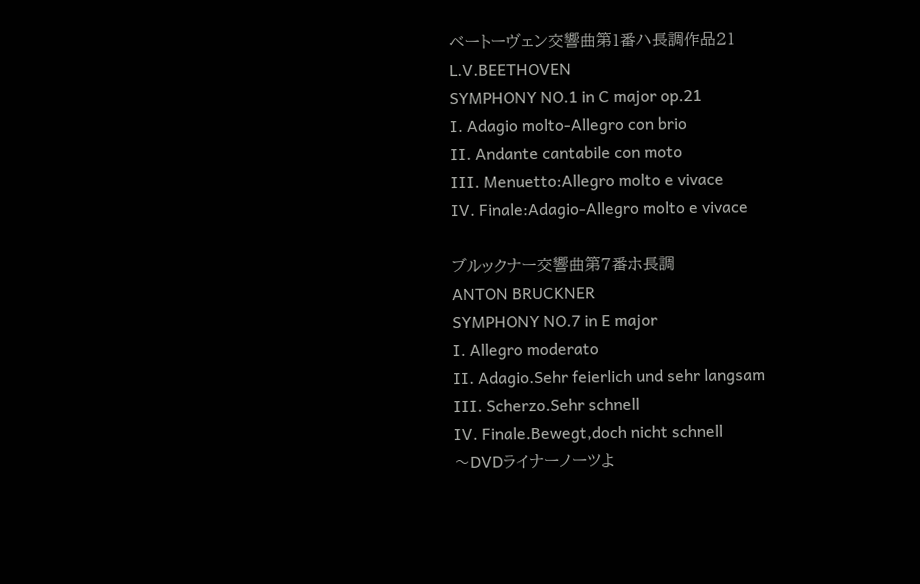ベートーヴェン交響曲第1番ハ長調作品21
L.V.BEETHOVEN
SYMPHONY NO.1 in C major op.21
I. Adagio molto-Allegro con brio
II. Andante cantabile con moto
III. Menuetto:Allegro molto e vivace
IV. Finale:Adagio-Allegro molto e vivace

ブルックナー交響曲第7番ホ長調
ANTON BRUCKNER
SYMPHONY NO.7 in E major
I. Allegro moderato
II. Adagio.Sehr feierlich und sehr langsam
III. Scherzo.Sehr schnell
IV. Finale.Bewegt,doch nicht schnell
〜DVDライナーノーツよ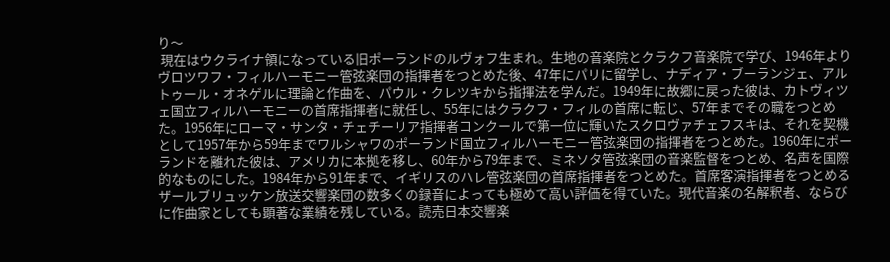り〜
 現在はウクライナ領になっている旧ポーランドのルヴォフ生まれ。生地の音楽院とクラクフ音楽院で学び、1946年よりヴロツワフ・フィルハーモニー管弦楽団の指揮者をつとめた後、47年にパリに留学し、ナディア・ブーランジェ、アルトゥール・オネゲルに理論と作曲を、パウル・クレツキから指揮法を学んだ。1949年に故郷に戻った彼は、カトヴィツェ国立フィルハーモニーの首席指揮者に就任し、55年にはクラクフ・フィルの首席に転じ、57年までその職をつとめた。1956年にローマ・サンタ・チェチーリア指揮者コンクールで第一位に輝いたスクロヴァチェフスキは、それを契機として1957年から59年までワルシャワのポーランド国立フィルハーモニー管弦楽団の指揮者をつとめた。1960年にポーランドを離れた彼は、アメリカに本拠を移し、60年から79年まで、ミネソタ管弦楽団の音楽監督をつとめ、名声を国際的なものにした。1984年から91年まで、イギリスのハレ管弦楽団の首席指揮者をつとめた。首席客演指揮者をつとめるザールブリュッケン放送交響楽団の数多くの録音によっても極めて高い評価を得ていた。現代音楽の名解釈者、ならびに作曲家としても顕著な業績を残している。読売日本交響楽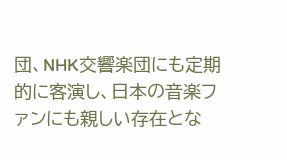団、NHK交響楽団にも定期的に客演し、日本の音楽ファンにも親しい存在とな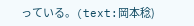っている。(text:岡本稔)